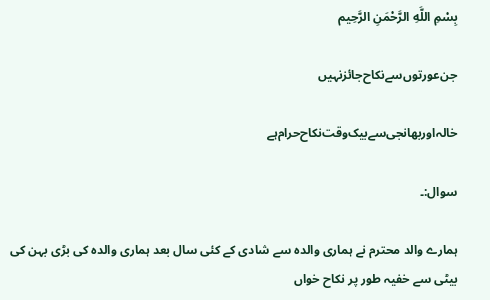بِسْمِ اللَّهِ الرَّحْمَنِ الرَّحِيم

جن‌عورتوں‌سے‌نکاح‌جائز‌نہیں

خالہ‌اور‌بھانجی‌سے‌بیک‌وقت‌نکاح‌حرام‌ہے

سوال:۔

ہمارے والد محترم نے ہماری والدہ سے شادی کے کئی سال بعد ہماری والدہ کی بڑی بہن کی بیٹی سے خفیہ طور پر نکاح خواں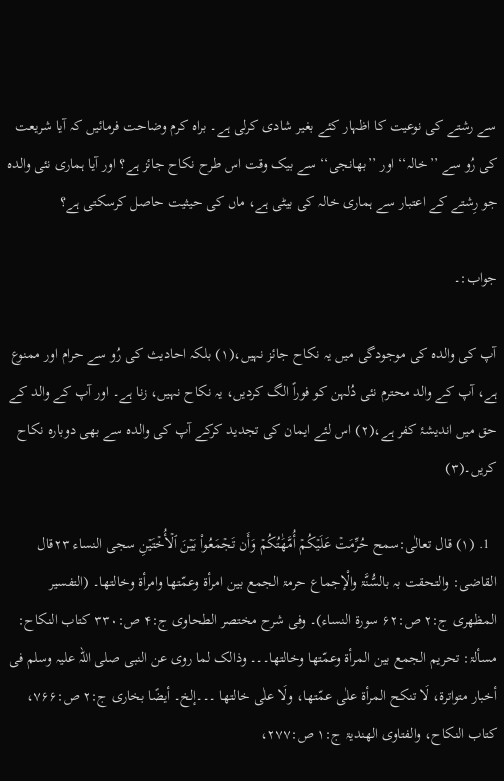سے رشتے کی نوعیت کا اظہار کئے بغیر شادی کرلی ہے۔ براہ کرم وضاحت فرمائیں کہ آیا شریعت کی رُو سے ’’خالہ‘‘ اور ’’بھانجی‘‘ سے بیک وقت اس طرح نکاح جائز ہے؟ اور آیا ہماری نئی والدہ جو رِشتے کے اعتبار سے ہماری خالہ کی بیٹی ہے، ماں کی حیثیت حاصل کرسکتی ہے؟

جواب:۔

آپ کی والدہ کی موجودگی میں یہ نکاح جائز نہیں،(۱) بلکہ احادیث کی رُو سے حرام اور ممنوع ہے، آپ کے والد محترم نئی دُلہن کو فوراً الگ کردیں، یہ نکاح نہیں، زنا ہے۔ اور آپ کے والد کے حق میں اندیشۂ کفر ہے،(۲) اس لئے ایمان کی تجدید کرکے آپ کی والدہ سے بھی دوبارہ نکاح کریں۔(۳)

  1. (۱) قال تعالٰی:سمح حُرِّمَتۡ عَلَيۡكُمۡ أُمَّهَٰتُكُمۡ وَأَن تَجۡمَعُواْ بَيۡنَ ٱلۡأُخۡتَيۡنِ سجى النساء ٢٣قال القاضی: والتحقت بہ بالسُّنَّۃ والْإجماع حرمۃ الجمع بین امرأۃ وعمّتھا وامرأۃ وخالتھا۔ (التفسیر المظھری ج:۲ ص:۶۲ سورۃ النساء)۔ وفی شرح مختصر الطحاوی ج:۴ ص:۳۳۰ کتاب النکاح: مسألۃ: تحریم الجمع بین المرأۃ وعمّتھا وخالتھا۔۔۔ وذالک لما روی عن النبی صلی اللہ علیہ وسلم فی أخبار متواترۃ، لَا تنکح المرأۃ علٰی عمّتھا، ولَا علٰی خالتھا ۔۔۔إلخ۔ أیضًا بخاری ج:۲ ص:۷۶۶، کتاب النکاح، والفتاوی الھندیۃ ج:۱ ص:۲۷۷،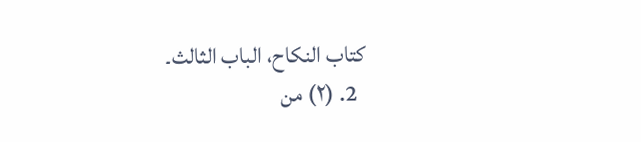کتاب النکاح، الباب الثالث۔
  2. (۲) من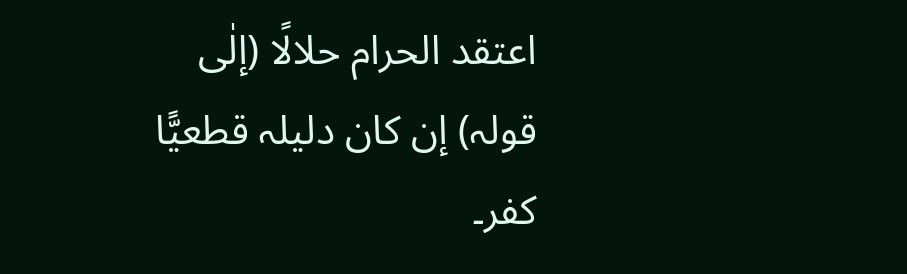اعتقد الحرام حلالًا (إلٰی قولہ) إن کان دلیلہ قطعیًّا کفر۔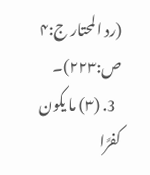(رد المحتار ج:۴ ص:۲۲۳)۔
  3. (۳) ما یکون کفرًا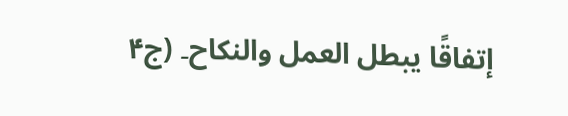إتفاقًا یبطل العمل والنکاح۔ (ج۴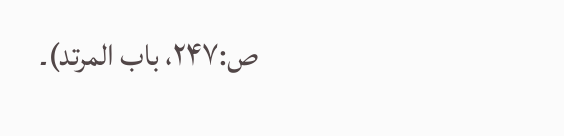ص:۲۴۷، باب المرتد)۔